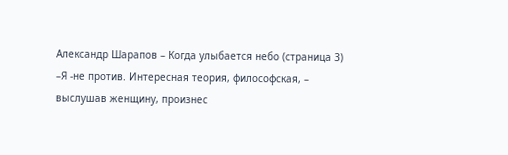Александр Шарапов – Когда улыбается небо (страница 3)
–Я -не против. Интересная теория, философская, – выслушав женщину, произнес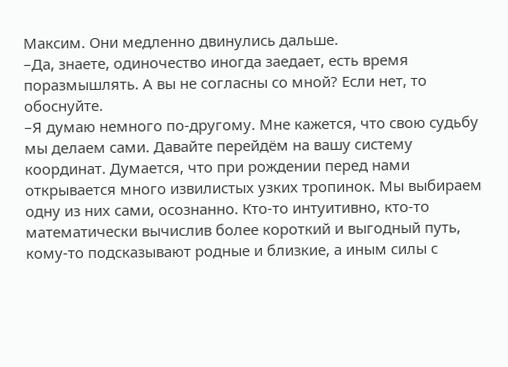Максим. Они медленно двинулись дальше.
–Да, знаете, одиночество иногда заедает, есть время поразмышлять. А вы не согласны со мной? Если нет, то обоснуйте.
–Я думаю немного по-другому. Мне кажется, что свою судьбу мы делаем сами. Давайте перейдём на вашу систему координат. Думается, что при рождении перед нами открывается много извилистых узких тропинок. Мы выбираем одну из них сами, осознанно. Кто-то интуитивно, кто-то математически вычислив более короткий и выгодный путь, кому-то подсказывают родные и близкие, а иным силы с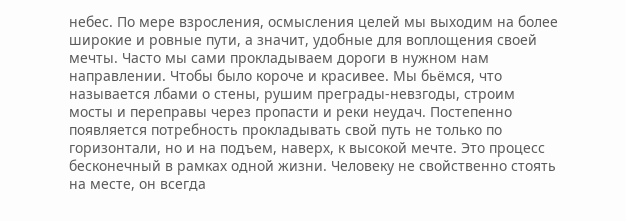небес. По мере взросления, осмысления целей мы выходим на более широкие и ровные пути, а значит, удобные для воплощения своей мечты. Часто мы сами прокладываем дороги в нужном нам направлении. Чтобы было короче и красивее. Мы бьёмся, что называется лбами о стены, рушим преграды-невзгоды, строим мосты и переправы через пропасти и реки неудач. Постепенно появляется потребность прокладывать свой путь не только по горизонтали, но и на подъем, наверх, к высокой мечте. Это процесс бесконечный в рамках одной жизни. Человеку не свойственно стоять на месте, он всегда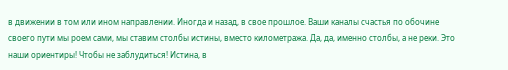в движении в том или ином направлении. Иногда и назад, в свое прошлое. Ваши каналы счастья по обочине своего пути мы роем сами, мы ставим столбы истины, вместо километража. Да, да, именно столбы, а не реки. Это наши ориентиры! Чтобы не заблудиться! Истина, в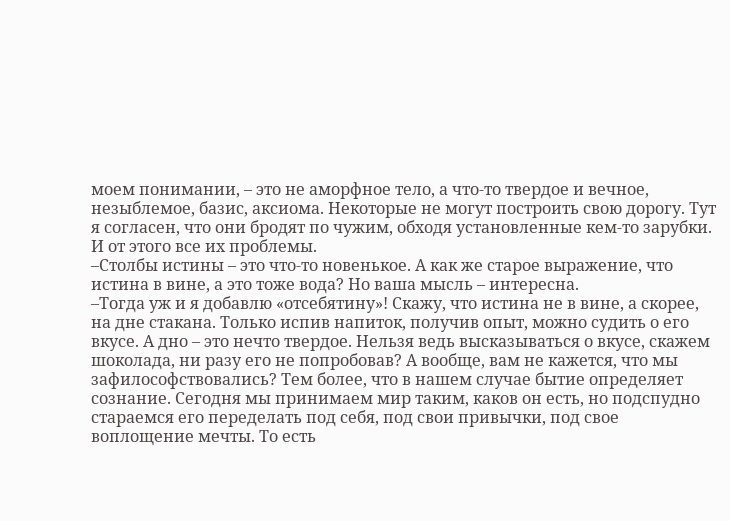моем понимании, – это не аморфное тело, а что-то твердое и вечное, незыблемое, базис, аксиома. Некоторые не могут построить свою дорогу. Тут я согласен, что они бродят по чужим, обходя установленные кем-то зарубки. И от этого все их проблемы.
–Столбы истины – это что-то новенькое. А как же старое выражение, что истина в вине, а это тоже вода? Но ваша мысль – интересна.
–Тогда уж и я добавлю «отсебятину»! Скажу, что истина не в вине, а скорее, на дне стакана. Только испив напиток, получив опыт, можно судить о его вкусе. А дно – это нечто твердое. Нельзя ведь высказываться о вкусе, скажем шоколада, ни разу его не попробовав? А вообще, вам не кажется, что мы зафилософствовались? Тем более, что в нашем случае бытие определяет сознание. Сегодня мы принимаем мир таким, каков он есть, но подспудно стараемся его переделать под себя, под свои привычки, под свое воплощение мечты. То есть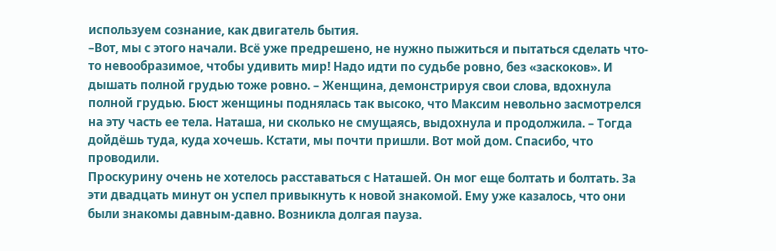используем сознание, как двигатель бытия.
–Вот, мы с этого начали. Всё уже предрешено, не нужно пыжиться и пытаться сделать что-то невообразимое, чтобы удивить мир! Надо идти по судьбе ровно, без «заскоков». И дышать полной грудью тоже ровно. – Женщина, демонстрируя свои слова, вдохнула полной грудью. Бюст женщины поднялась так высоко, что Максим невольно засмотрелся на эту часть ее тела. Наташа, ни сколько не смущаясь, выдохнула и продолжила. – Тогда дойдёшь туда, куда хочешь. Кстати, мы почти пришли. Вот мой дом. Спасибо, что проводили.
Проскурину очень не хотелось расставаться с Наташей. Он мог еще болтать и болтать. За эти двадцать минут он успел привыкнуть к новой знакомой. Ему уже казалось, что они были знакомы давным-давно. Возникла долгая пауза.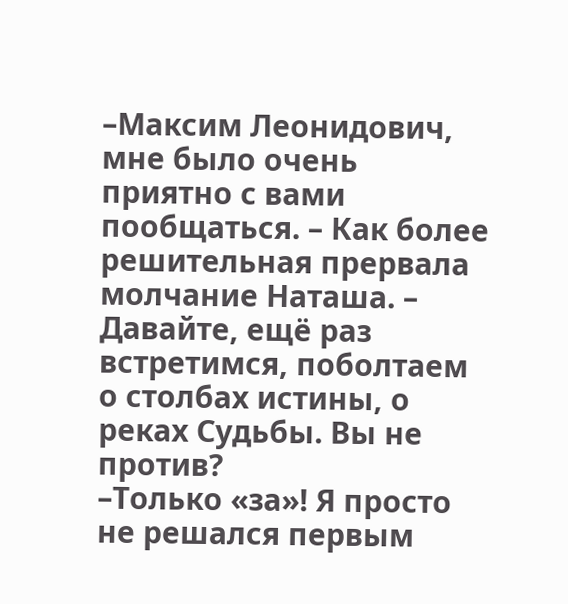–Максим Леонидович, мне было очень приятно с вами пообщаться. – Как более решительная прервала молчание Наташа. – Давайте, ещё раз встретимся, поболтаем о столбах истины, о реках Судьбы. Вы не против?
–Только «за»! Я просто не решался первым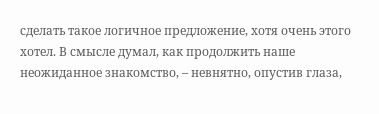сделать такое логичное предложение, хотя очень этого хотел. В смысле думал, как продолжить наше неожиданное знакомство, – невнятно, опустив глаза,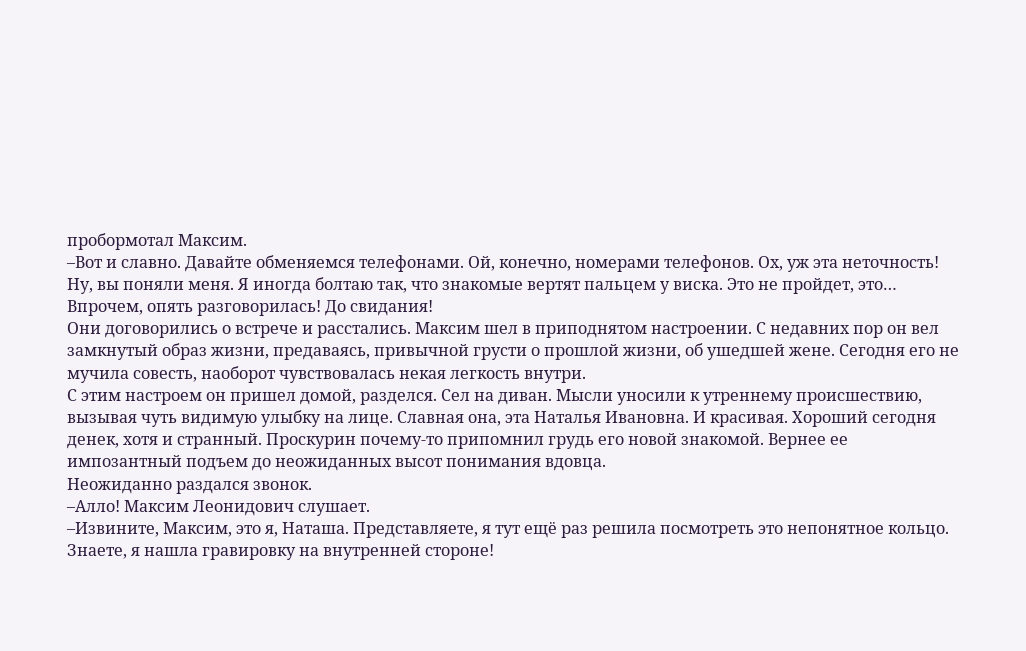пробормотал Максим.
–Вот и славно. Давайте обменяемся телефонами. Ой, конечно, номерами телефонов. Ох, уж эта неточность! Ну, вы поняли меня. Я иногда болтаю так, что знакомые вертят пальцем у виска. Это не пройдет, это… Впрочем, опять разговорилась! До свидания!
Они договорились о встрече и расстались. Максим шел в приподнятом настроении. С недавних пор он вел замкнутый образ жизни, предаваясь, привычной грусти о прошлой жизни, об ушедшей жене. Сегодня его не мучила совесть, наоборот чувствовалась некая легкость внутри.
С этим настроем он пришел домой, разделся. Сел на диван. Мысли уносили к утреннему происшествию, вызывая чуть видимую улыбку на лице. Славная она, эта Наталья Ивановна. И красивая. Хороший сегодня денек, хотя и странный. Проскурин почему-то припомнил грудь его новой знакомой. Вернее ее импозантный подъем до неожиданных высот понимания вдовца.
Неожиданно раздался звонок.
–Алло! Максим Леонидович слушает.
–Извините, Максим, это я, Наташа. Представляете, я тут ещё раз решила посмотреть это непонятное кольцо. Знаете, я нашла гравировку на внутренней стороне!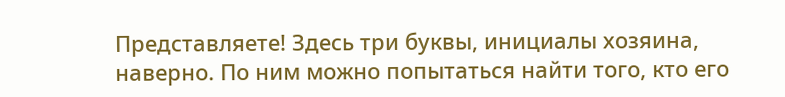Представляете! Здесь три буквы, инициалы хозяина, наверно. По ним можно попытаться найти того, кто его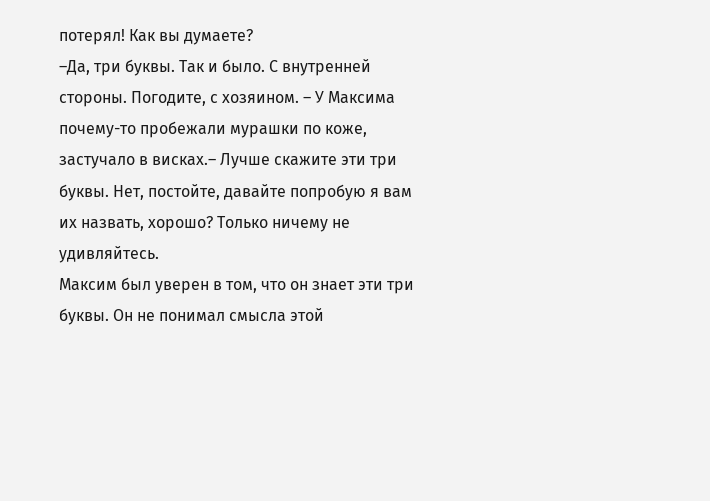потерял! Как вы думаете?
–Да, три буквы. Так и было. С внутренней стороны. Погодите, с хозяином. – У Максима почему-то пробежали мурашки по коже, застучало в висках.– Лучше скажите эти три буквы. Нет, постойте, давайте попробую я вам их назвать, хорошо? Только ничему не удивляйтесь.
Максим был уверен в том, что он знает эти три буквы. Он не понимал смысла этой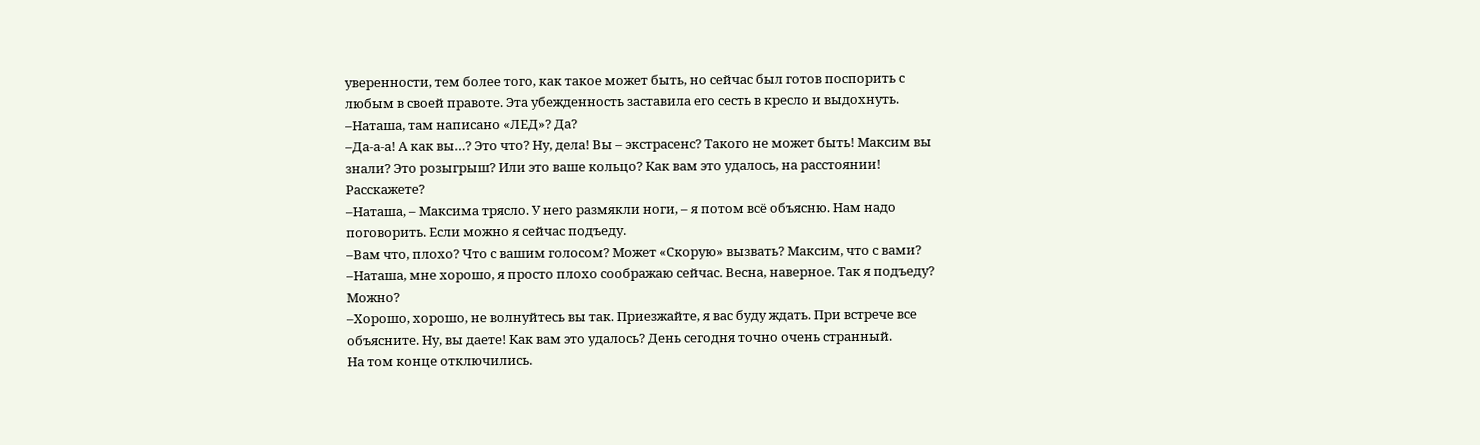уверенности, тем более того, как такое может быть, но сейчас был готов поспорить с любым в своей правоте. Эта убежденность заставила его сесть в кресло и выдохнуть.
–Наташа, там написано «ЛЕД»? Да?
–Да-а-а! А как вы…? Это что? Ну, дела! Вы – экстрасенс? Такого не может быть! Максим вы знали? Это розыгрыш? Или это ваше кольцо? Как вам это удалось, на расстоянии! Расскажете?
–Наташа, – Максима трясло. У него размякли ноги, – я потом всё объясню. Нам надо поговорить. Если можно я сейчас подъеду.
–Вам что, плохо? Что с вашим голосом? Может «Скорую» вызвать? Максим, что с вами?
–Наташа, мне хорошо, я просто плохо соображаю сейчас. Весна, наверное. Так я подъеду? Можно?
–Хорошо, хорошо, не волнуйтесь вы так. Приезжайте, я вас буду ждать. При встрече все объясните. Ну, вы даете! Как вам это удалось? День сегодня точно очень странный.
На том конце отключились.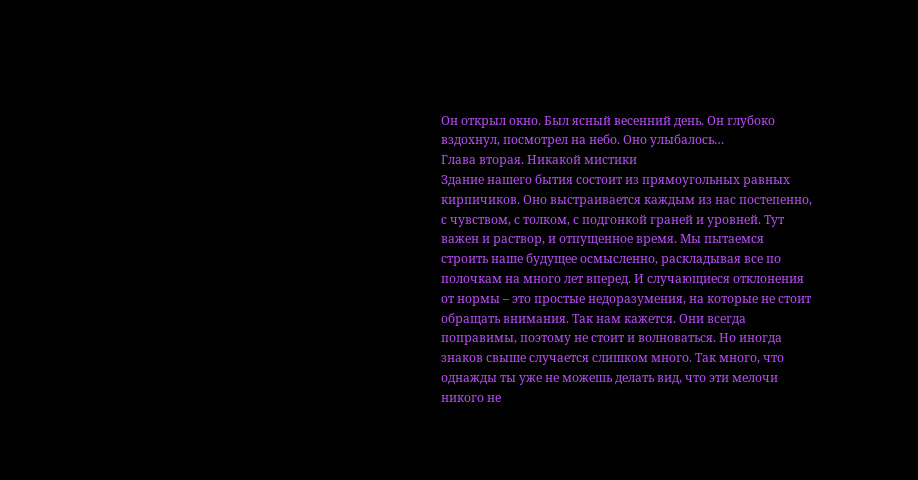Он открыл окно. Был ясный весенний день. Он глубоко вздохнул, посмотрел на небо. Оно улыбалось…
Глава вторая. Никакой мистики
Здание нашего бытия состоит из прямоугольных равных кирпичиков. Оно выстраивается каждым из нас постепенно, с чувством, с толком, с подгонкой граней и уровней. Тут важен и раствор, и отпущенное время. Мы пытаемся строить наше будущее осмысленно, раскладывая все по полочкам на много лет вперед. И случающиеся отклонения от нормы – это простые недоразумения, на которые не стоит обращать внимания. Так нам кажется. Они всегда поправимы, поэтому не стоит и волноваться. Но иногда знаков свыше случается слишком много. Так много, что однажды ты уже не можешь делать вид, что эти мелочи никого не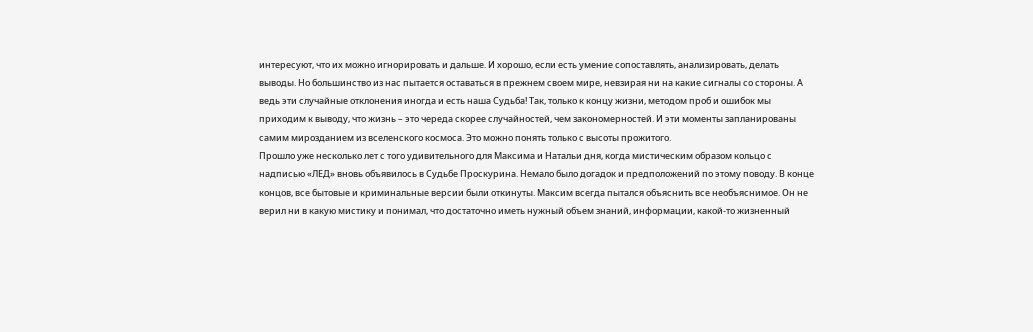интересуют, что их можно игнорировать и дальше. И хорошо, если есть умение сопоставлять, анализировать, делать выводы. Но большинство из нас пытается оставаться в прежнем своем мире, невзирая ни на какие сигналы со стороны. А ведь эти случайные отклонения иногда и есть наша Судьба! Так, только к концу жизни, методом проб и ошибок мы приходим к выводу, что жизнь – это череда скорее случайностей, чем закономерностей. И эти моменты запланированы самим мирозданием из вселенского космоса. Это можно понять только с высоты прожитого.
Прошло уже несколько лет с того удивительного для Максима и Натальи дня, когда мистическим образом кольцо с надписью «ЛЕД» вновь объявилось в Судьбе Проскурина. Немало было догадок и предположений по этому поводу. В конце концов, все бытовые и криминальные версии были откинуты. Максим всегда пытался объяснить все необъяснимое. Он не верил ни в какую мистику и понимал, что достаточно иметь нужный объем знаний, информации, какой-то жизненный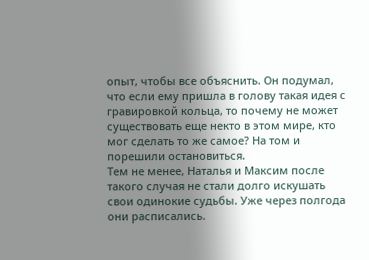опыт, чтобы все объяснить. Он подумал, что если ему пришла в голову такая идея с гравировкой кольца, то почему не может существовать еще некто в этом мире, кто мог сделать то же самое? На том и порешили остановиться.
Тем не менее, Наталья и Максим после такого случая не стали долго искушать свои одинокие судьбы. Уже через полгода они расписались.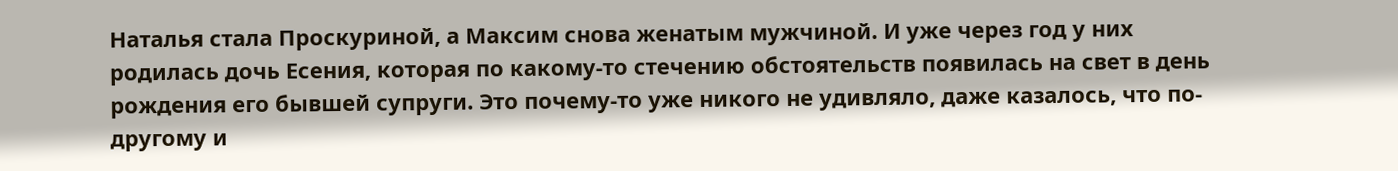Наталья стала Проскуриной, а Максим снова женатым мужчиной. И уже через год у них родилась дочь Есения, которая по какому-то стечению обстоятельств появилась на свет в день рождения его бывшей супруги. Это почему-то уже никого не удивляло, даже казалось, что по-другому и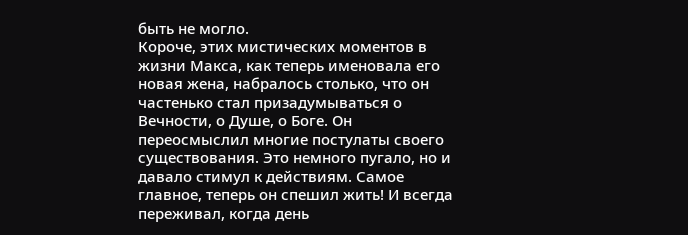быть не могло.
Короче, этих мистических моментов в жизни Макса, как теперь именовала его новая жена, набралось столько, что он частенько стал призадумываться о Вечности, о Душе, о Боге. Он переосмыслил многие постулаты своего существования. Это немного пугало, но и давало стимул к действиям. Самое главное, теперь он спешил жить! И всегда переживал, когда день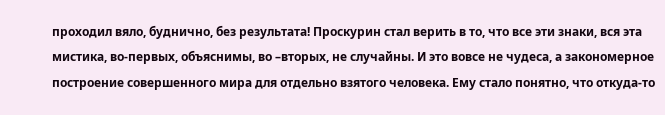проходил вяло, буднично, без результата! Проскурин стал верить в то, что все эти знаки, вся эта мистика, во-первых, объяснимы, во –вторых, не случайны. И это вовсе не чудеса, а закономерное построение совершенного мира для отдельно взятого человека. Ему стало понятно, что откуда-то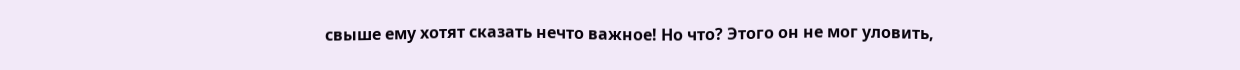свыше ему хотят сказать нечто важное! Но что? Этого он не мог уловить,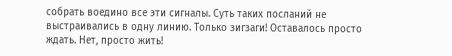собрать воедино все эти сигналы. Суть таких посланий не выстраивались в одну линию. Только зигзаги! Оставалось просто ждать. Нет, просто жить!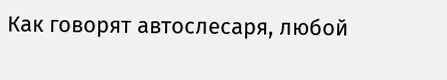Как говорят автослесаря, любой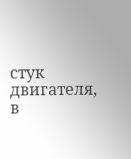стук двигателя, в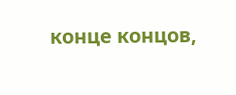конце концов,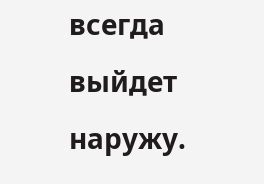всегда выйдет наружу.